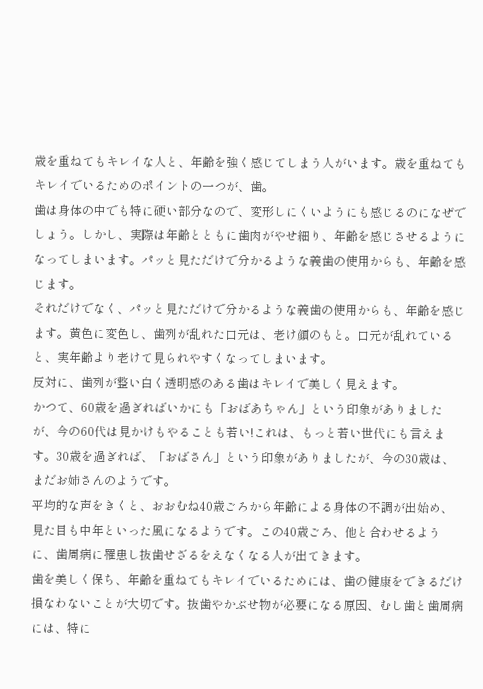歳を重ねてもキレイな人と、年齢を強く感じてしまう人がいます。歳を重ねてもキレイでいるためのポイントの一つが、歯。
歯は身体の中でも特に硬い部分なので、変形しにくいようにも感じるのになぜでしょう。しかし、実際は年齢とともに歯肉がやせ細り、年齢を感じさせるようになってしまいます。パッと見ただけで分かるような義歯の使用からも、年齢を感じます。
それだけでなく、パッと見ただけで分かるような義歯の使用からも、年齢を感じます。黄色に変色し、歯列が乱れた口元は、老け顔のもと。口元が乱れていると、実年齢より老けて見られやすくなってしまいます。
反対に、歯列が整い白く透明感のある歯はキレイで美しく見えます。
かつて、60歳を過ぎればいかにも「おばあちゃん」という印象がありましたが、今の60代は見かけもやることも若い!これは、もっと若い世代にも言えます。30歳を過ぎれば、「おばさん」という印象がありましたが、今の30歳は、まだお姉さんのようです。
平均的な声をきくと、おおむね40歳ごろから年齢による身体の不調が出始め、見た目も中年といった風になるようです。この40歳ごろ、他と合わせるように、歯周病に罹患し抜歯せざるをえなくなる人が出てきます。
歯を美しく保ち、年齢を重ねてもキレイでいるためには、歯の健康をできるだけ損なわないことが大切です。抜歯やかぶせ物が必要になる原因、むし歯と歯周病には、特に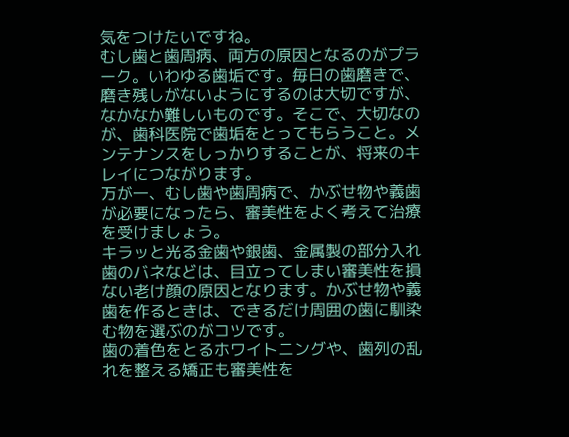気をつけたいですね。
むし歯と歯周病、両方の原因となるのがプラーク。いわゆる歯垢です。毎日の歯磨きで、磨き残しがないようにするのは大切ですが、なかなか難しいものです。そこで、大切なのが、歯科医院で歯垢をとってもらうこと。メンテナンスをしっかりすることが、将来のキレイにつながります。
万が一、むし歯や歯周病で、かぶせ物や義歯が必要になったら、審美性をよく考えて治療を受けましょう。
キラッと光る金歯や銀歯、金属製の部分入れ歯のバネなどは、目立ってしまい審美性を損ない老け顔の原因となります。かぶせ物や義歯を作るときは、できるだけ周囲の歯に馴染む物を選ぶのがコツです。
歯の着色をとるホワイトニングや、歯列の乱れを整える矯正も審美性を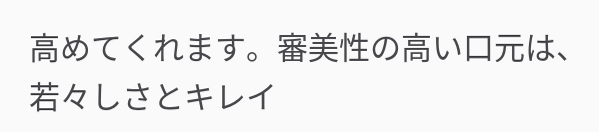高めてくれます。審美性の高い口元は、若々しさとキレイ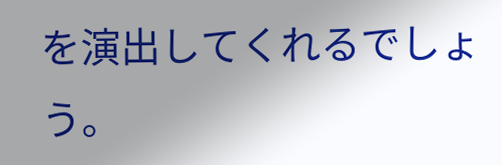を演出してくれるでしょう。